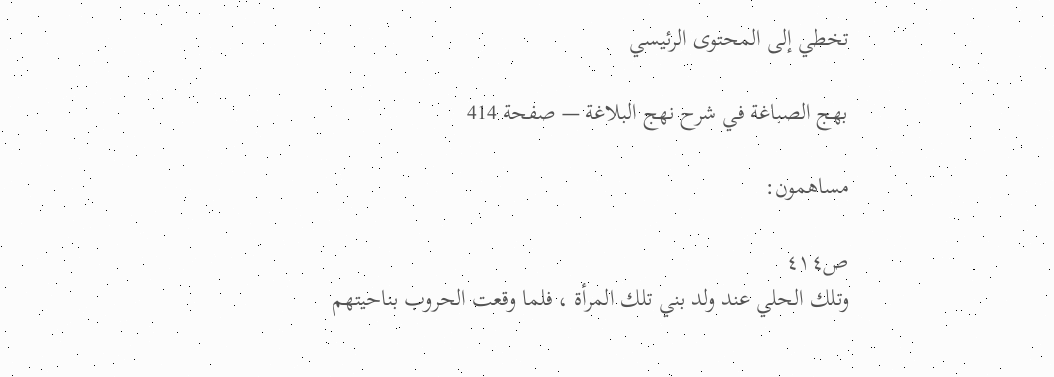تخطي إلى المحتوى الرئيسي

بهج الصباغة في شرح نهج البلاغة — صفحة 414

مساهمون:

ص٤١٤
وتلك الحلي عند ولد بني تلك المرأة ، فلما وقعت الحروب بناحيتهم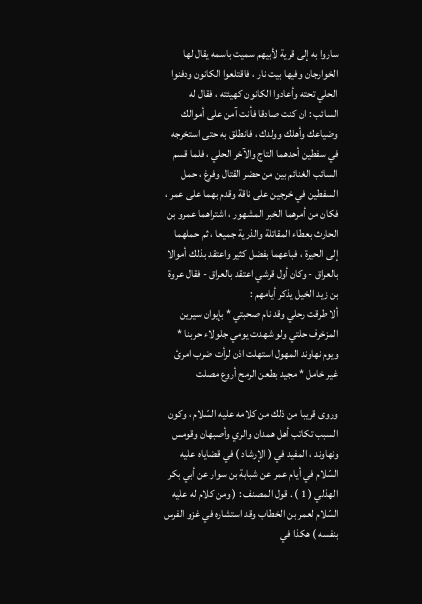ساروا به إلى قرية لأبيهم سميت باسمه يقال لها الخوارجان وفيها بيت نار ، فاقتلعوا الكانون ودفنوا الحلي تحته وأعادوا الكانون كهيئته ، فقال له السائب : ان كنت صادقا فأنت آمن على أموالك وضياعك وأهلك وولدك ، فانطلق به حتى استخرجه في سفطين أحدهما التاج والآخر الحلي ، فلما قسم السائب الغنائم بين من حضر القتال وفرغ ، حمل السفطين في خرجين على ناقة وقدم بهما على عمر ، فكان من أمرهما الخبر المشهور ، اشتراهما عمرو بن الحارث بعطاء المقاتلة والذرية جميعا ، ثم حملهما إلى الحيرة ، فباعهما بفضل كثير واعتقد بذلك أموالا بالعراق - وكان أول قرشي اعتقد بالعراق - فقال عروة بن زيد الخيل يذكر أيامهم :
ألا طرقت رحلي وقد نام صحبتي * بإيوان سيرين المزخرف حلتي ولو شهدت يومي جلولاء حربنا * ويوم نهاوند المهول استهلت اذن لرأت ضرب امرئ غير خامل * مجيد بطعن الرمح أروع مصلت

وروى قريبا من ذلك من كلامه عليه السّلام ، وكون السبب تكاتب أهل همدان والري وأصبهان وقومس ونهاوند ، المفيد في ( الإرشاد ) في قضاياه عليه السّلام في أيام عمر عن شبابة بن سوار عن أبي بكر الهذلي ( 1 ) . قول المصنف : ( ومن كلام له عليه السّلام لعمر بن الخطاب وقد استشاره في غزو الفرس بنفسه ) هكذا في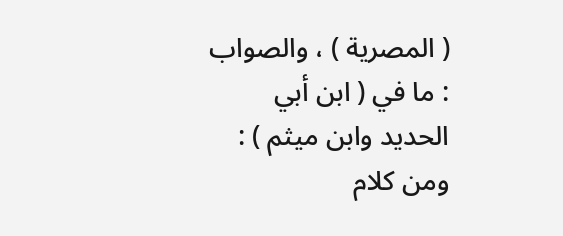( المصرية ) ، والصواب : ما في ( ابن أبي الحديد وابن ميثم ) : ومن كلام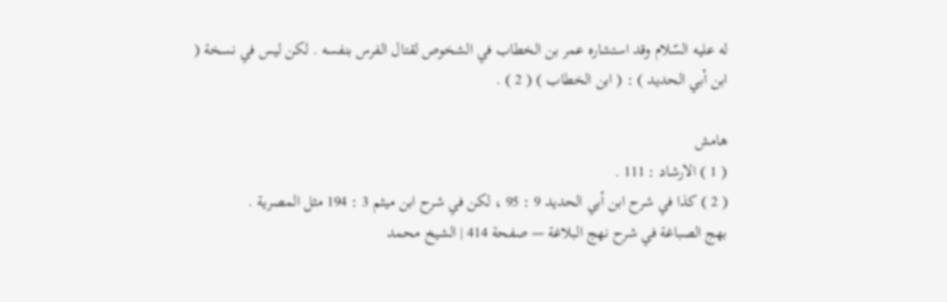له عليه السّلام وقد استشاره عمر بن الخطاب في الشخوص لقتال الفرس بنفسه . لكن ليس في نسخة ( ابن أبي الحديد ) : ( ابن الخطاب ) ( 2 ) .

هامش
( 1 ) الارشاد : 111 .
( 2 ) كذا في شرح ابن أبي الحديد 9 : 95 ، لكن في شرح ابن ميثم 3 : 194 مثل المصرية .
بهج الصباغة في شرح نهج البلاغة — صفحة 414 | الشيخ محمد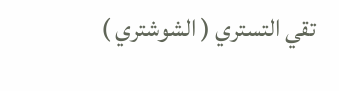تقي التستري ( الشوشتري )